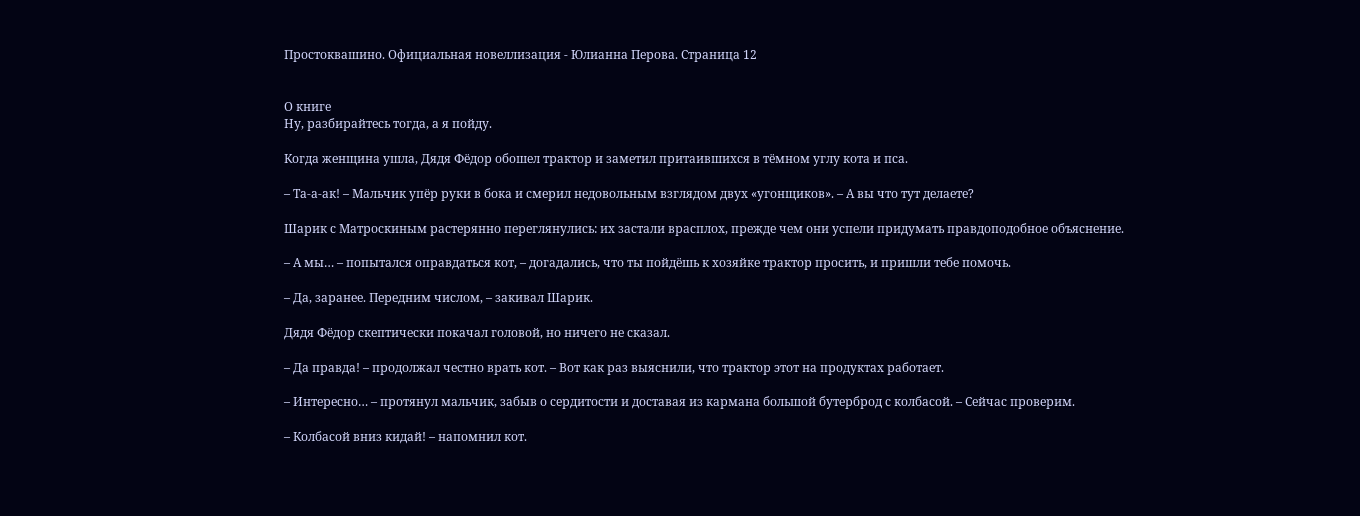Простоквашино. Официальная новеллизация - Юлианна Перова. Страница 12


О книге
Ну, разбирайтесь тогда, а я пойду.

Когда женщина ушла, Дядя Фёдор обошел трактор и заметил притаившихся в тёмном углу кота и пса.

– Та-а-ак! – Мальчик упёр руки в бока и смерил недовольным взглядом двух «угонщиков». – А вы что тут делаете?

Шарик с Матроскиным растерянно переглянулись: их застали врасплох, прежде чем они успели придумать правдоподобное объяснение.

– А мы… – попытался оправдаться кот, – догадались, что ты пойдёшь к хозяйке трактор просить, и пришли тебе помочь.

– Да, заранее. Передним числом, – закивал Шарик.

Дядя Фёдор скептически покачал головой, но ничего не сказал.

– Да правда! – продолжал честно врать кот. – Вот как раз выяснили, что трактор этот на продуктах работает.

– Интересно… – протянул мальчик, забыв о сердитости и доставая из кармана большой бутерброд с колбасой. – Сейчас проверим.

– Колбасой вниз кидай! – напомнил кот.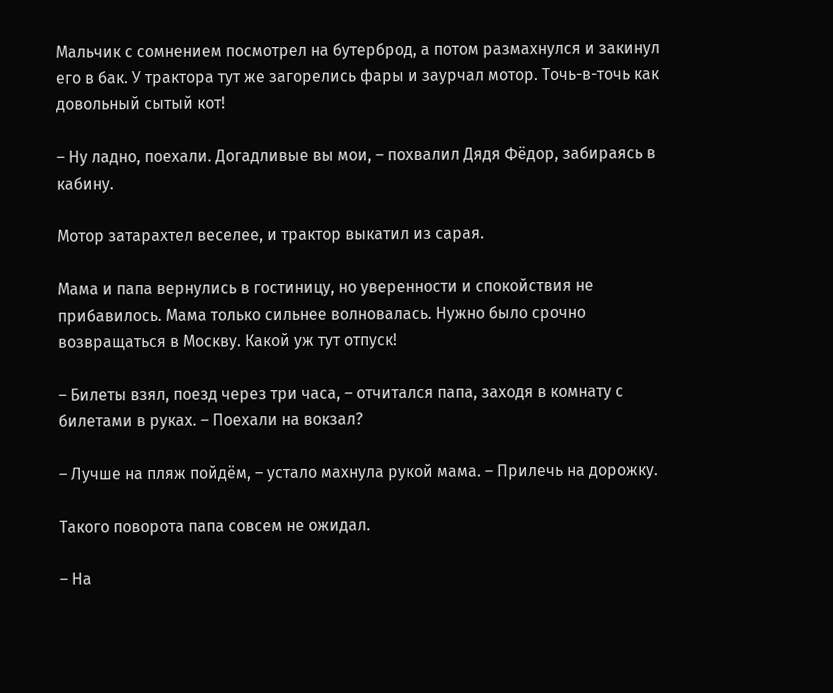Мальчик с сомнением посмотрел на бутерброд, а потом размахнулся и закинул его в бак. У трактора тут же загорелись фары и заурчал мотор. Точь-в-точь как довольный сытый кот!

– Ну ладно, поехали. Догадливые вы мои, – похвалил Дядя Фёдор, забираясь в кабину.

Мотор затарахтел веселее, и трактор выкатил из сарая.

Мама и папа вернулись в гостиницу, но уверенности и спокойствия не прибавилось. Мама только сильнее волновалась. Нужно было срочно возвращаться в Москву. Какой уж тут отпуск!

– Билеты взял, поезд через три часа, – отчитался папа, заходя в комнату с билетами в руках. – Поехали на вокзал?

– Лучше на пляж пойдём, – устало махнула рукой мама. – Прилечь на дорожку.

Такого поворота папа совсем не ожидал.

– На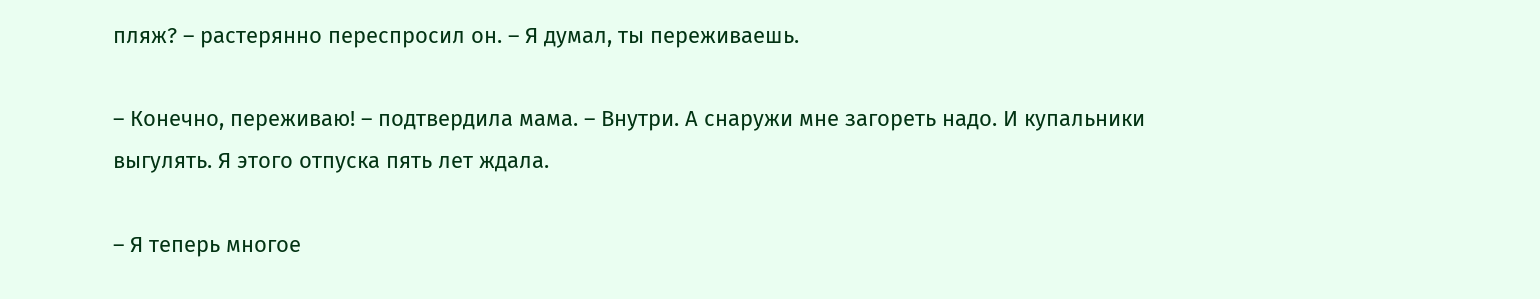пляж? – растерянно переспросил он. – Я думал, ты переживаешь.

– Конечно, переживаю! – подтвердила мама. – Внутри. А снаружи мне загореть надо. И купальники выгулять. Я этого отпуска пять лет ждала.

– Я теперь многое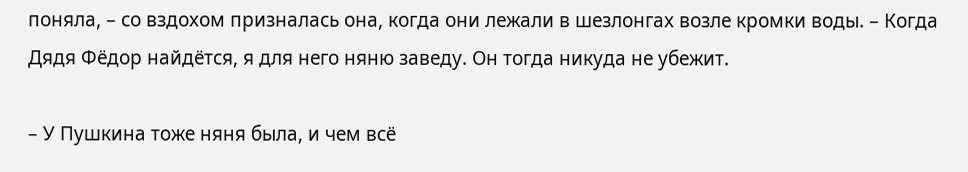поняла, – со вздохом призналась она, когда они лежали в шезлонгах возле кромки воды. – Когда Дядя Фёдор найдётся, я для него няню заведу. Он тогда никуда не убежит.

– У Пушкина тоже няня была, и чем всё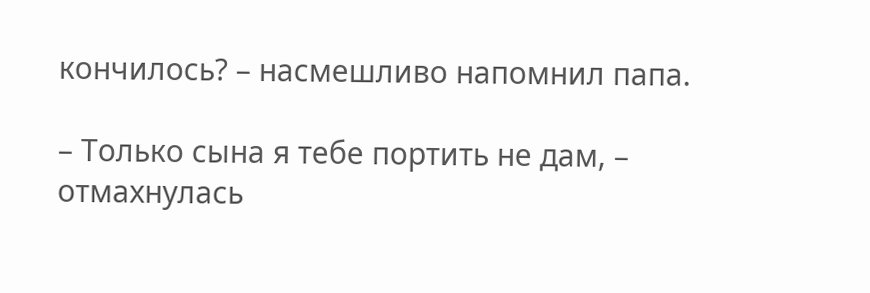кончилось? – насмешливо напомнил папа.

– Только сына я тебе портить не дам, – отмахнулась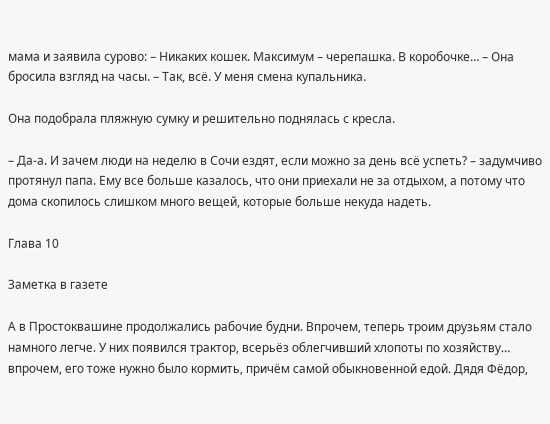мама и заявила сурово: – Никаких кошек. Максимум – черепашка. В коробочке… – Она бросила взгляд на часы. – Так, всё. У меня смена купальника.

Она подобрала пляжную сумку и решительно поднялась с кресла.

– Да-а. И зачем люди на неделю в Сочи ездят, если можно за день всё успеть? – задумчиво протянул папа. Ему все больше казалось, что они приехали не за отдыхом, а потому что дома скопилось слишком много вещей, которые больше некуда надеть.

Глава 10

Заметка в газете

А в Простоквашине продолжались рабочие будни. Впрочем, теперь троим друзьям стало намного легче. У них появился трактор, всерьёз облегчивший хлопоты по хозяйству… впрочем, его тоже нужно было кормить, причём самой обыкновенной едой. Дядя Фёдор,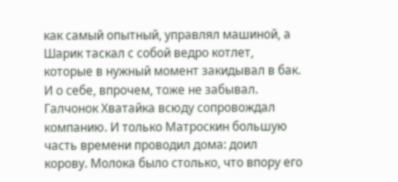как самый опытный, управлял машиной, а Шарик таскал с собой ведро котлет, которые в нужный момент закидывал в бак. И о себе, впрочем, тоже не забывал. Галчонок Хватайка всюду сопровождал компанию. И только Матроскин большую часть времени проводил дома: доил корову. Молока было столько, что впору его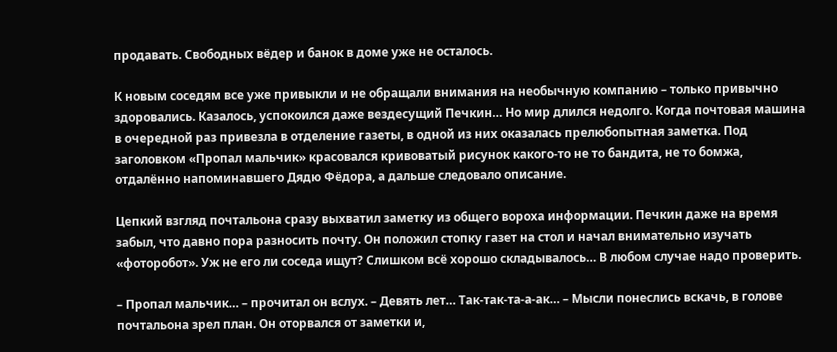продавать. Свободных вёдер и банок в доме уже не осталось.

К новым соседям все уже привыкли и не обращали внимания на необычную компанию – только привычно здоровались. Казалось, успокоился даже вездесущий Печкин… Но мир длился недолго. Когда почтовая машина в очередной раз привезла в отделение газеты, в одной из них оказалась прелюбопытная заметка. Под заголовком «Пропал мальчик» красовался кривоватый рисунок какого-то не то бандита, не то бомжа, отдалённо напоминавшего Дядю Фёдора, а дальше следовало описание.

Цепкий взгляд почтальона сразу выхватил заметку из общего вороха информации. Печкин даже на время забыл, что давно пора разносить почту. Он положил стопку газет на стол и начал внимательно изучать «фоторобот». Уж не его ли соседа ищут? Слишком всё хорошо складывалось… В любом случае надо проверить.

– Пропал мальчик… – прочитал он вслух. – Девять лет… Так-так-та-а-ак… – Мысли понеслись вскачь, в голове почтальона зрел план. Он оторвался от заметки и,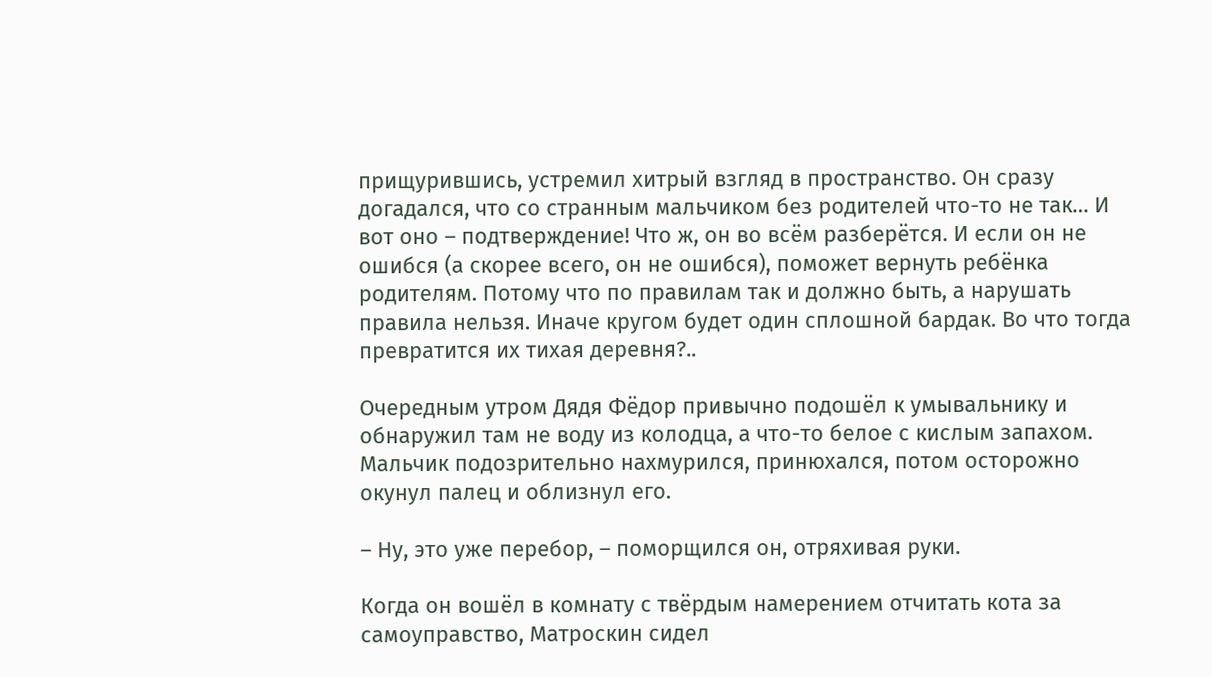прищурившись, устремил хитрый взгляд в пространство. Он сразу догадался, что со странным мальчиком без родителей что-то не так… И вот оно – подтверждение! Что ж, он во всём разберётся. И если он не ошибся (а скорее всего, он не ошибся), поможет вернуть ребёнка родителям. Потому что по правилам так и должно быть, а нарушать правила нельзя. Иначе кругом будет один сплошной бардак. Во что тогда превратится их тихая деревня?..

Очередным утром Дядя Фёдор привычно подошёл к умывальнику и обнаружил там не воду из колодца, а что-то белое с кислым запахом. Мальчик подозрительно нахмурился, принюхался, потом осторожно окунул палец и облизнул его.

– Ну, это уже перебор, – поморщился он, отряхивая руки.

Когда он вошёл в комнату с твёрдым намерением отчитать кота за самоуправство, Матроскин сидел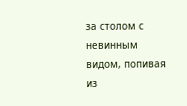за столом с невинным видом, попивая из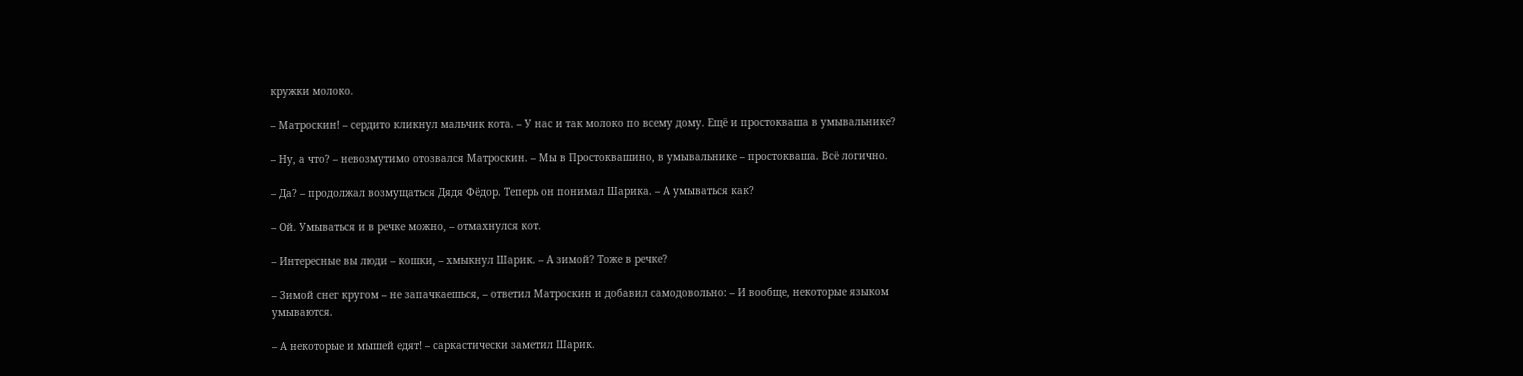кружки молоко.

– Матроскин! – сердито кликнул мальчик кота. – У нас и так молоко по всему дому. Ещё и простокваша в умывальнике?

– Ну, а что? – невозмутимо отозвался Матроскин. – Мы в Простоквашино, в умывальнике – простокваша. Всё логично.

– Да? – продолжал возмущаться Дядя Фёдор. Теперь он понимал Шарика. – А умываться как?

– Ой. Умываться и в речке можно, – отмахнулся кот.

– Интересные вы люди – кошки, – хмыкнул Шарик. – А зимой? Тоже в речке?

– Зимой снег кругом – не запачкаешься, – ответил Матроскин и добавил самодовольно: – И вообще, некоторые языком умываются.

– А некоторые и мышей едят! – саркастически заметил Шарик.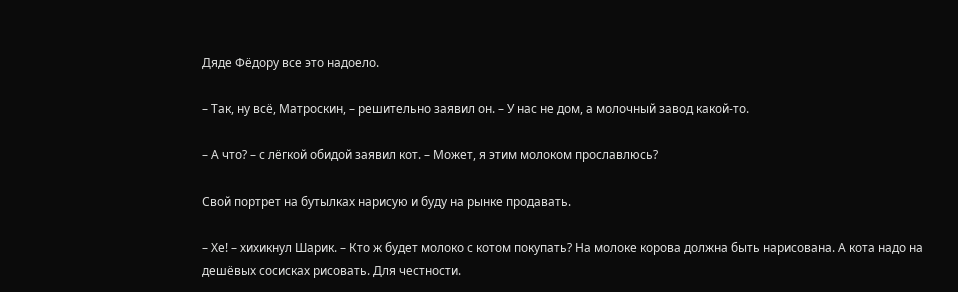Дяде Фёдору все это надоело.

– Так, ну всё, Матроскин, – решительно заявил он. – У нас не дом, а молочный завод какой-то.

– А что? – с лёгкой обидой заявил кот. – Может, я этим молоком прославлюсь?

Свой портрет на бутылках нарисую и буду на рынке продавать.

– Хе! – хихикнул Шарик. – Кто ж будет молоко с котом покупать? На молоке корова должна быть нарисована. А кота надо на дешёвых сосисках рисовать. Для честности.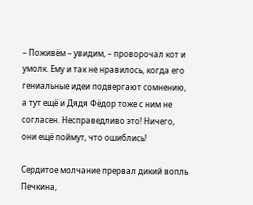– Поживём – увидим, – проворочал кот и умолк. Ему и так не нравилось, когда его гениальные идеи подвергают сомнению, а тут ещё и Дядя Фёдор тоже с ним не согласен. Несправедливо это! Ничего, они ещё поймут, что ошиблись!

Сердитое молчание прервал дикий вопль Печкина,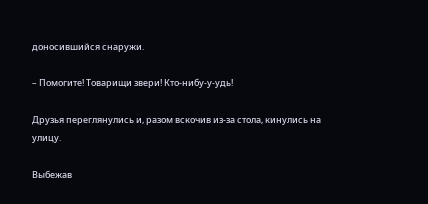доносившийся снаружи.

– Помогите! Товарищи звери! Кто-нибу-у-удь!

Друзья переглянулись и, разом вскочив из-за стола, кинулись на улицу.

Выбежав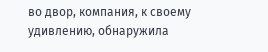во двор, компания, к своему удивлению, обнаружила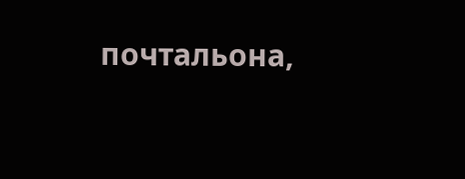почтальона,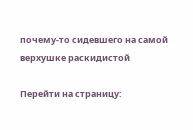почему-то сидевшего на самой верхушке раскидистой

Перейти на страницу: